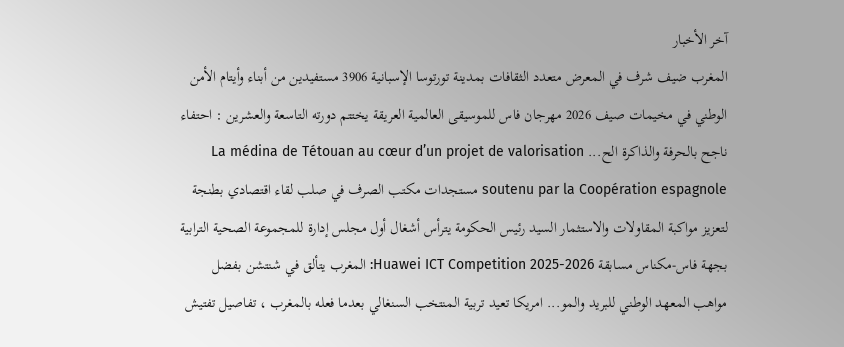آخر الأخبار
المغرب ضيف شرف في المعرض متعدد الثقافات بمدينة تورتوسا الإسبانية 3906 مستفيدين من أبناء وأيتام الأمن الوطني في مخيمات صيف 2026 مهرجان فاس للموسيقى العالمية العريقة يختتم دورته التاسعة والعشرين : احتفاء ناجح بالحرفة والذاكرة الح... La médina de Tétouan au cœur d’un projet de valorisation soutenu par la Coopération espagnole مستجدات مكتب الصرف في صلب لقاء اقتصادي بطنجة لتعزيز مواكبة المقاولات والاستثمار السيد رئيس الحكومة يترأس أشغال أول مجلس إدارة للمجموعة الصحية الترابية بجهة فاس-مكناس مسابقة Huawei ICT Competition 2025-2026: المغرب يتألق في شنتشن بفضل مواهب المعهد الوطني للبريد والمو... امريكا تعيد تربية المنتخب السنغالي بعدما فعله بالمغرب ، تفاصيل تفتيش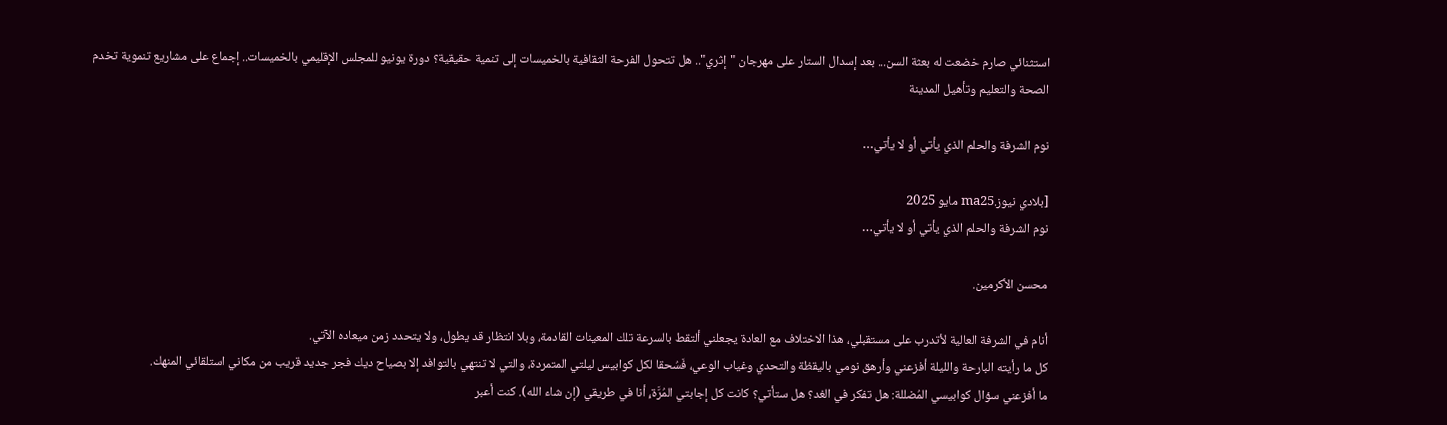استثنائي صارم خضعت له بعثة السن... بعد إسدال الستار على مهرجان "إثري".. هل تتحول الفرحة الثقافية بالخميسات إلى تنمية حقيقية؟ دورة يونيو للمجلس الإقليمي بالخميسات.. إجماع على مشاريع تنموية تخدم الصحة والتعليم وتأهيل المدينة

نوم الشرفة والحلم الذي يأتي أو لا يأتي…

[بلادي نيوز.ma25 مايو 2025
نوم الشرفة والحلم الذي يأتي أو لا يأتي…

محسن الأكرمين.

أنام في الشرفة العالية لأتدرب على مستقبلي، هذا الاختلاف مع العادة يجعلني ألتقط بالسرعة تلك المعينات القادمة، وبلا انتظار قد يطول، ولا يتحدد زمن ميعاده الآتي.
كل ما رأيته البارحة والليلة أفزعني وأرهق نومي باليقظة والتحدي وغياب الوعي، فَسُحقا لكل كوابيس ليلتي المتمردة، والتي لا تنتهي بالتوافد إلا بصياح ديك فجر جديد قريب من مكاني استلقائي المنهك.
ما أفزعني سؤال كوابيسي المُضللة: هل تفكر في الغد؟ هل ستأتي؟ كانت كل إجابتي المُرَّة،ِ أنا في طريقي (إن شاء الله). كنت أعبر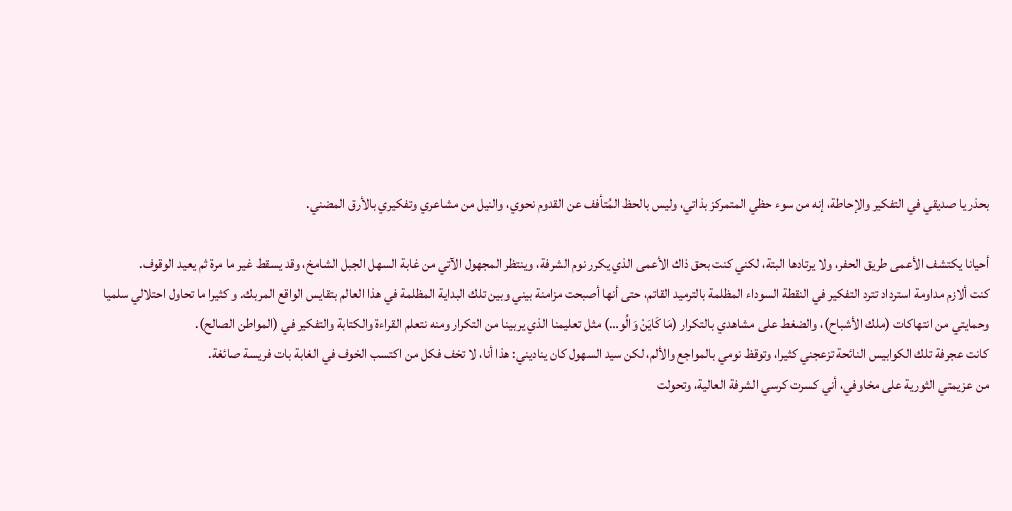بحذر يا صديقي في التفكير والإحاطة، إنه من سوء حظي المتمركز بذاتي، وليس بالحظ المُتأفف عن القدوم نحوي، والنيل من مشاعري وتفكيري بالأرق المضني.

أحيانا يكتشف الأعمى طريق الحفر، ولا يرتادها البتة، لكني كنت بحق ذاك الأعمى الذي يكرر نوم الشرفة، وينتظر المجهول الآتي من غابة السهل الجبل الشامخ، وقد يسقط غير ما مرة ثم يعيد الوقوف.
كنت ألازم مداومة استرداد تترد التفكير في النقطة السوداء المظلمة بالترميد القاتم، حتى أنها أصبحت مزامنة بيني وبين تلك البداية المظلمة في هذا العالم بتقايس الواقع المربك. و كثيرا ما تحاول احتلالي سلميا وحمايتي من انتهاكات (ملك الأشباح)، والضغط على مشاهدي بالتكرار (مَا كَايَنْ وَالُو…) مثل تعليمنا الذي يربينا من التكرار ومنه نتعلم القراءة والكتابة والتفكير في (المواطن الصالح).
كانت عجرفة تلك الكوابيس النائحة تزعجني كثيرا، وتوقظ نومي بالمواجع والألم، لكن سيد السهول كان يناديني: هذا أنا، لا تخف فكل من اكتسب الخوف في الغابة بات فريسة صائغة.
من عزيمتي الثورية على مخاوفي، أني كسرت كرسي الشرفة العالية، وتحولت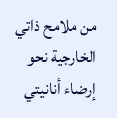من ملامح ذاتي الخارجية نحو إرضاء أنانيتي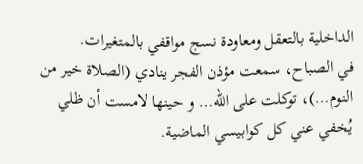الداخلية بالتعقل ومعاودة نسج مواقفي بالمتغيرات.
في الصباح، سمعت مؤذن الفجر ينادي (الصلاة خير من النوم…)، توكلت على الله… و حينها لامست أن ظلي يُخفي عني كل كوابيسي الماضية.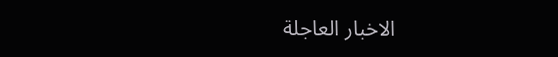الاخبار العاجلة